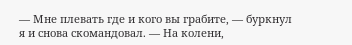— Мне плевать где и кого вы грабите, — буркнул я и снова скомандовал. — На колени,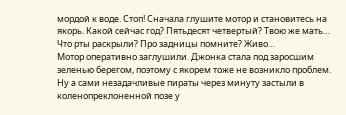мордой к воде. Стоп! Сначала глушите мотор и становитесь на якорь. Какой сейчас год? Пятьдесят четвертый? Твою же мать… Что рты раскрыли? Про задницы помните? Живо…
Мотор оперативно заглушили. Джонка стала под заросшим зеленью берегом, поэтому с якорем тоже не возникло проблем. Ну а сами незадачливые пираты через минуту застыли в коленопреклоненной позе у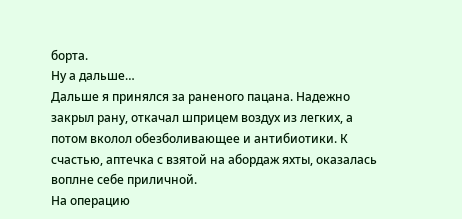борта.
Ну а дальше…
Дальше я принялся за раненого пацана. Надежно закрыл рану, откачал шприцем воздух из легких, а потом вколол обезболивающее и антибиотики. К счастью, аптечка с взятой на абордаж яхты, оказалась воплне себе приличной.
На операцию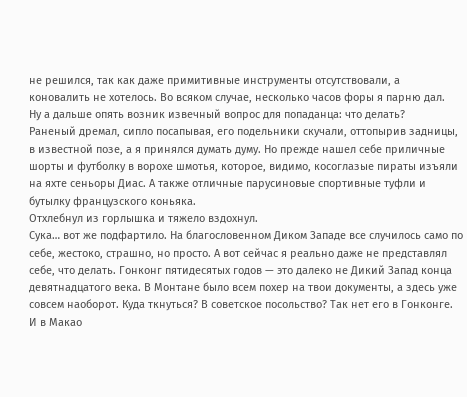не решился, так как даже примитивные инструменты отсутствовали, а коновалить не хотелось. Во всяком случае, несколько часов форы я парню дал.
Ну а дальше опять возник извечный вопрос для попаданца: что делать?
Раненый дремал, сипло посапывая, его подельники скучали, оттопырив задницы, в известной позе, а я принялся думать думу. Но прежде нашел себе приличные шорты и футболку в ворохе шмотья, которое, видимо, косоглазые пираты изъяли на яхте сеньоры Диас. А также отличные парусиновые спортивные туфли и бутылку французского коньяка.
Отхлебнул из горлышка и тяжело вздохнул.
Сука… вот же подфартило. На благословенном Диком Западе все случилось само по себе, жестоко, страшно, но просто. А вот сейчас я реально даже не представлял себе, что делать. Гонконг пятидесятых годов — это далеко не Дикий Запад конца девятнадцатого века. В Монтане было всем похер на твои документы, а здесь уже совсем наоборот. Куда ткнуться? В советское посольство? Так нет его в Гонконге. И в Макао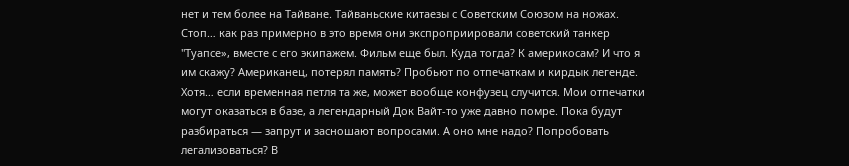нет и тем более на Тайване. Тайваньские китаезы с Советским Союзом на ножах. Стоп… как раз примерно в это время они экспроприировали советский танкер "Туапсе», вместе с его экипажем. Фильм еще был. Куда тогда? К америкосам? И что я им скажу? Американец, потерял память? Пробьют по отпечаткам и кирдык легенде. Хотя… если временная петля та же, может вообще конфузец случится. Мои отпечатки могут оказаться в базе, а легендарный Док Вайт-то уже давно помре. Пока будут разбираться — запрут и засношают вопросами. А оно мне надо? Попробовать легализоваться? В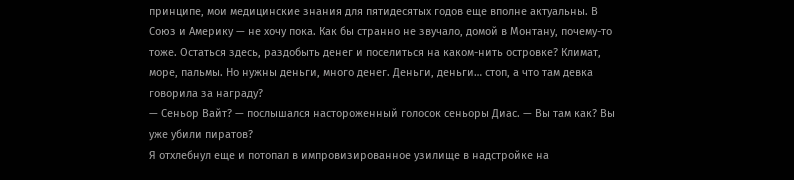принципе, мои медицинские знания для пятидесятых годов еще вполне актуальны. В Союз и Америку — не хочу пока. Как бы странно не звучало, домой в Монтану, почему-то тоже. Остаться здесь, раздобыть денег и поселиться на каком-нить островке? Климат, море, пальмы. Но нужны деньги, много денег. Деньги, деньги… стоп, а что там девка говорила за награду?
— Сеньор Вайт? — послышался настороженный голосок сеньоры Диас. — Вы там как? Вы уже убили пиратов?
Я отхлебнул еще и потопал в импровизированное узилище в надстройке на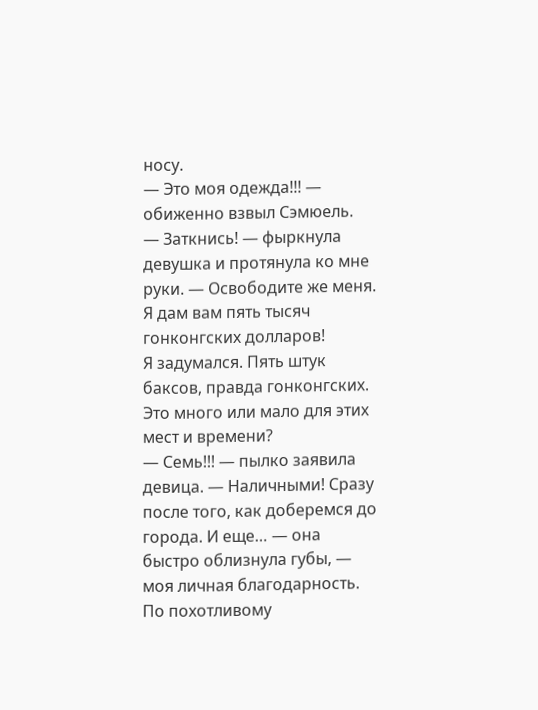носу.
— Это моя одежда!!! — обиженно взвыл Сэмюель.
— Заткнись! — фыркнула девушка и протянула ко мне руки. — Освободите же меня. Я дам вам пять тысяч гонконгских долларов!
Я задумался. Пять штук баксов, правда гонконгских. Это много или мало для этих мест и времени?
— Семь!!! — пылко заявила девица. — Наличными! Сразу после того, как доберемся до города. И еще… — она быстро облизнула губы, — моя личная благодарность.
По похотливому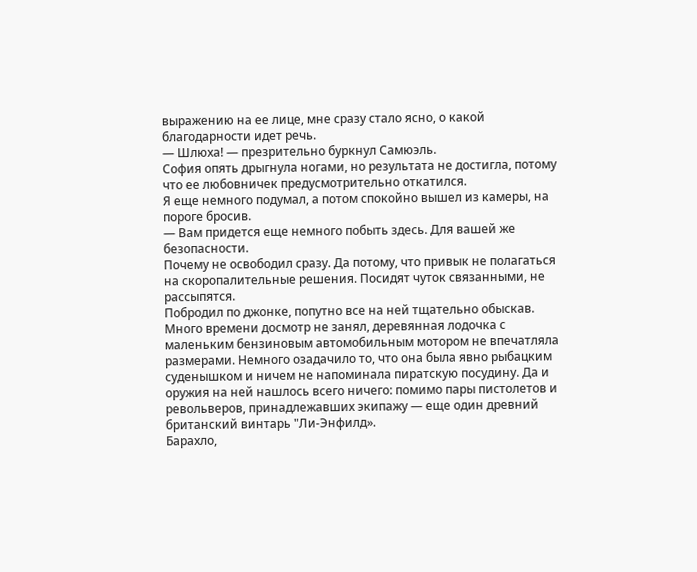выражению на ее лице, мне сразу стало ясно, о какой благодарности идет речь.
— Шлюха! — презрительно буркнул Самюэль.
София опять дрыгнула ногами, но результата не достигла, потому что ее любовничек предусмотрительно откатился.
Я еще немного подумал, а потом спокойно вышел из камеры, на пороге бросив.
— Вам придется еще немного побыть здесь. Для вашей же безопасности.
Почему не освободил сразу. Да потому, что привык не полагаться на скоропалительные решения. Посидят чуток связанными, не рассыпятся.
Побродил по джонке, попутно все на ней тщательно обыскав. Много времени досмотр не занял, деревянная лодочка с маленьким бензиновым автомобильным мотором не впечатляла размерами. Немного озадачило то, что она была явно рыбацким суденышком и ничем не напоминала пиратскую посудину. Да и оружия на ней нашлось всего ничего: помимо пары пистолетов и револьверов, принадлежавших экипажу — еще один древний британский винтарь "Ли-Энфилд».
Барахло,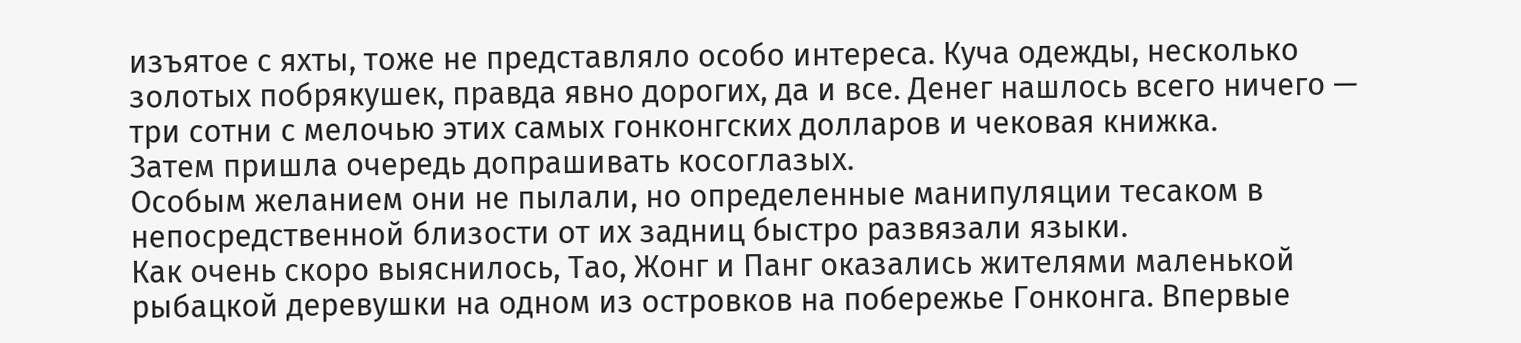изъятое с яхты, тоже не представляло особо интереса. Куча одежды, несколько золотых побрякушек, правда явно дорогих, да и все. Денег нашлось всего ничего — три сотни с мелочью этих самых гонконгских долларов и чековая книжка.
Затем пришла очередь допрашивать косоглазых.
Особым желанием они не пылали, но определенные манипуляции тесаком в непосредственной близости от их задниц быстро развязали языки.
Как очень скоро выяснилось, Тао, Жонг и Панг оказались жителями маленькой рыбацкой деревушки на одном из островков на побережье Гонконга. Впервые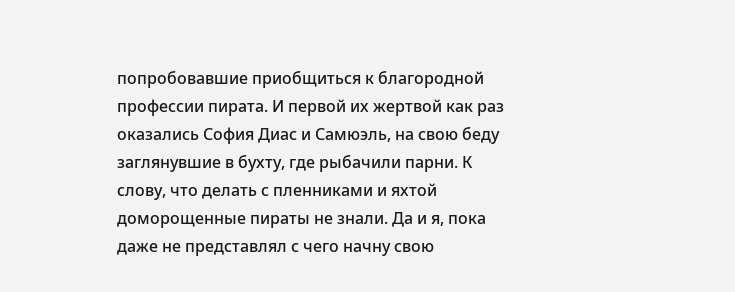попробовавшие приобщиться к благородной профессии пирата. И первой их жертвой как раз оказались София Диас и Самюэль, на свою беду заглянувшие в бухту, где рыбачили парни. К слову, что делать с пленниками и яхтой доморощенные пираты не знали. Да и я, пока даже не представлял с чего начну свою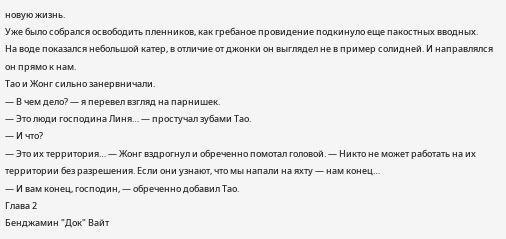новую жизнь.
Уже было собрался освободить пленников, как гребаное провидение подкинуло еще пакостных вводных.
На воде показался небольшой катер, в отличие от джонки он выглядел не в пример солидней. И направлялся он прямо к нам.
Тао и Жонг сильно занервничали.
— В чем дело? — я перевел взгляд на парнишек.
— Это люди господина Линя… — простучал зубами Тао.
— И что?
— Это их территория… — Жонг вздрогнул и обреченно помотал головой. — Никто не может работать на их территории без разрешения. Если они узнают, что мы напали на яхту — нам конец…
— И вам конец, господин, — обреченно добавил Тао.
Глава 2
Бенджамин "Док" Вайт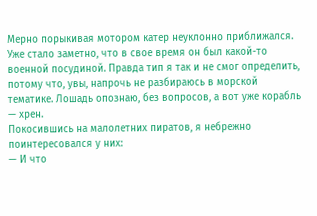Мерно порыкивая мотором катер неуклонно приближался. Уже стало заметно, что в свое время он был какой-то военной посудиной. Правда тип я так и не смог определить, потому что, увы, напрочь не разбираюсь в морской тематике. Лошадь опознаю, без вопросов, а вот уже корабль — хрен.
Покосившись на малолетних пиратов, я небрежно поинтересовался у них:
— И что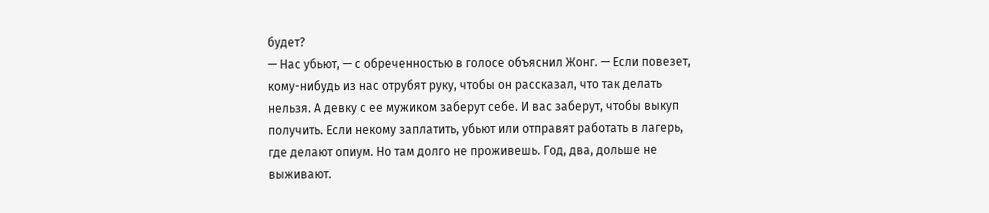будет?
— Нас убьют, — с обреченностью в голосе объяснил Жонг. — Если повезет, кому-нибудь из нас отрубят руку, чтобы он рассказал, что так делать нельзя. А девку с ее мужиком заберут себе. И вас заберут, чтобы выкуп получить. Если некому заплатить, убьют или отправят работать в лагерь, где делают опиум. Но там долго не проживешь. Год, два, дольше не выживают.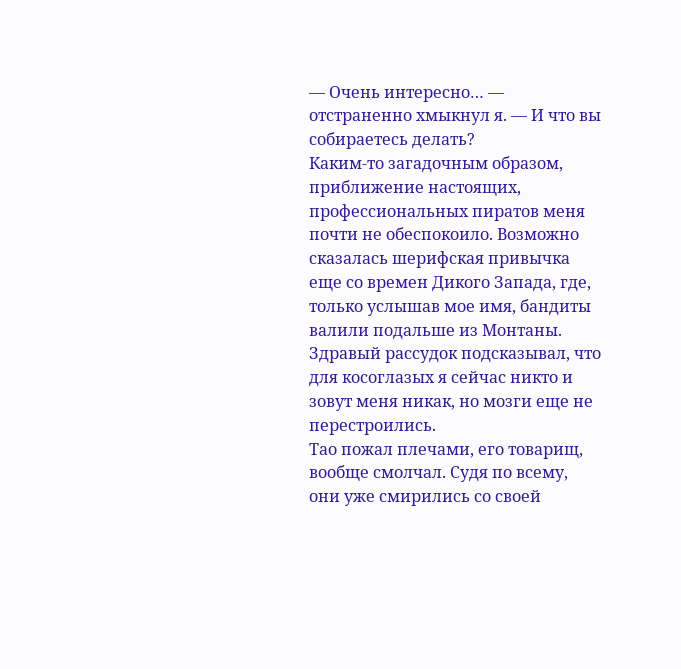— Очень интересно… — отстраненно хмыкнул я. — И что вы собираетесь делать?
Каким-то загадочным образом, приближение настоящих, профессиональных пиратов меня почти не обеспокоило. Возможно сказалась шерифская привычка еще со времен Дикого Запада, где, только услышав мое имя, бандиты валили подальше из Монтаны. Здравый рассудок подсказывал, что для косоглазых я сейчас никто и зовут меня никак, но мозги еще не перестроились.
Тао пожал плечами, его товарищ, вообще смолчал. Судя по всему, они уже смирились со своей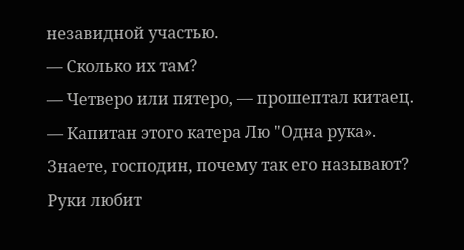незавидной участью.
— Сколько их там?
— Четверо или пятеро, — прошептал китаец. — Капитан этого катера Лю "Одна рука». Знаете, господин, почему так его называют? Руки любит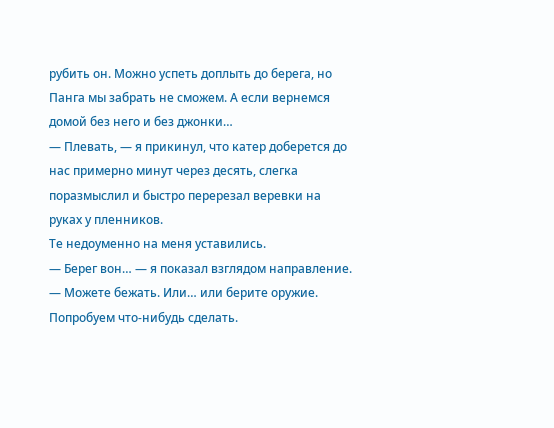рубить он. Можно успеть доплыть до берега, но Панга мы забрать не сможем. А если вернемся домой без него и без джонки…
— Плевать, — я прикинул, что катер доберется до нас примерно минут через десять, слегка поразмыслил и быстро перерезал веревки на руках у пленников.
Те недоуменно на меня уставились.
— Берег вон… — я показал взглядом направление. — Можете бежать. Или… или берите оружие. Попробуем что-нибудь сделать.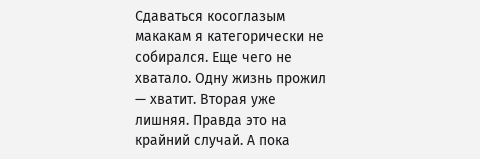Сдаваться косоглазым макакам я категорически не собирался. Еще чего не хватало. Одну жизнь прожил — хватит. Вторая уже лишняя. Правда это на крайний случай. А пока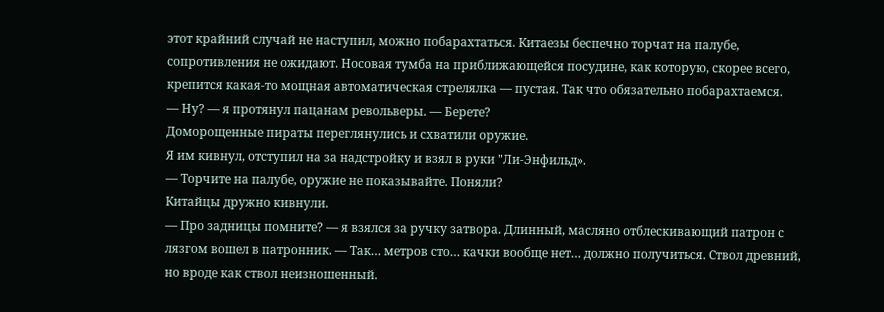этот крайний случай не наступил, можно побарахтаться. Китаезы беспечно торчат на палубе, сопротивления не ожидают. Носовая тумба на приближающейся посудине, как которую, скорее всего, крепится какая-то мощная автоматическая стрелялка — пустая. Так что обязательно побарахтаемся.
— Ну? — я протянул пацанам револьверы. — Берете?
Доморощенные пираты переглянулись и схватили оружие.
Я им кивнул, отступил на за надстройку и взял в руки "Ли-Энфильд».
— Торчите на палубе, оружие не показывайте. Поняли?
Китайцы дружно кивнули.
— Про задницы помните? — я взялся за ручку затвора. Длинный, масляно отблескивающий патрон с лязгом вошел в патронник. — Так… метров сто… качки вообще нет… должно получиться. Ствол древний, но вроде как ствол неизношенный.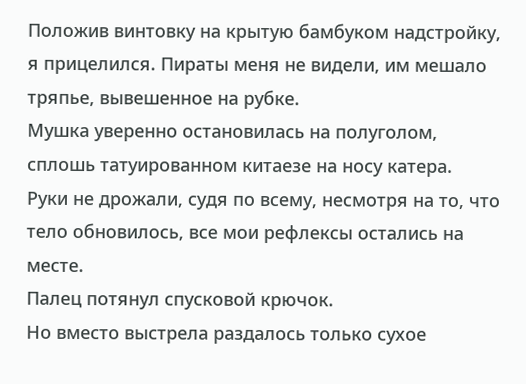Положив винтовку на крытую бамбуком надстройку, я прицелился. Пираты меня не видели, им мешало тряпье, вывешенное на рубке.
Мушка уверенно остановилась на полуголом, сплошь татуированном китаезе на носу катера.
Руки не дрожали, судя по всему, несмотря на то, что тело обновилось, все мои рефлексы остались на месте.
Палец потянул спусковой крючок.
Но вместо выстрела раздалось только сухое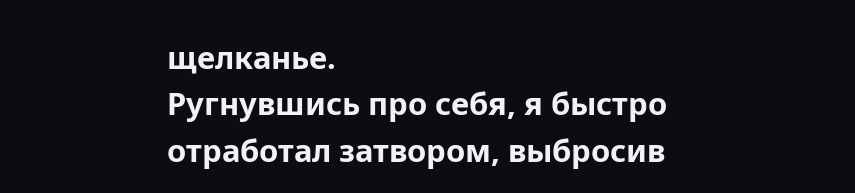щелканье.
Ругнувшись про себя, я быстро отработал затвором, выбросив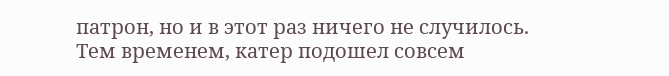патрон, но и в этот раз ничего не случилось.
Тем временем, катер подошел совсем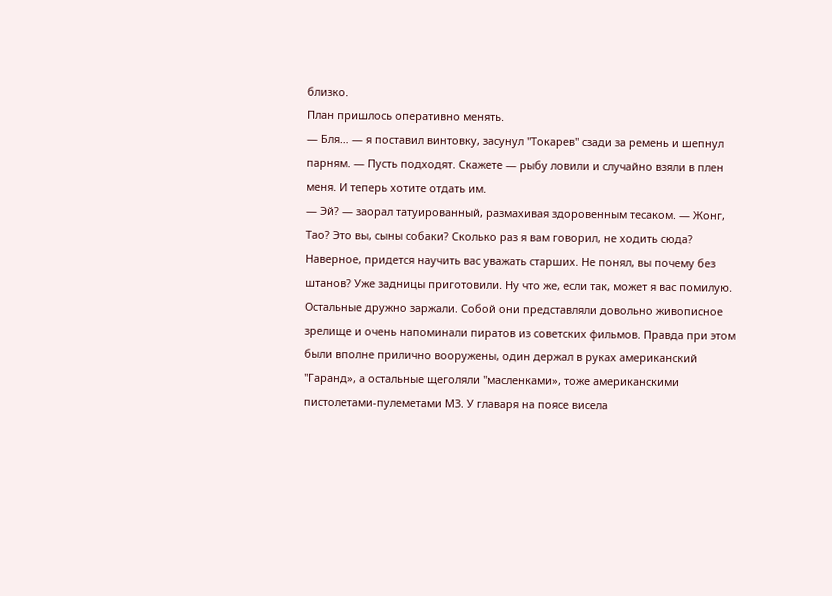близко.
План пришлось оперативно менять.
— Бля… — я поставил винтовку, засунул "Токарев" сзади за ремень и шепнул парням. — Пусть подходят. Скажете — рыбу ловили и случайно взяли в плен меня. И теперь хотите отдать им.
— Эй? — заорал татуированный, размахивая здоровенным тесаком. — Жонг, Тао? Это вы, сыны собаки? Сколько раз я вам говорил, не ходить сюда? Наверное, придется научить вас уважать старших. Не понял, вы почему без штанов? Уже задницы приготовили. Ну что же, если так, может я вас помилую.
Остальные дружно заржали. Собой они представляли довольно живописное зрелище и очень напоминали пиратов из советских фильмов. Правда при этом были вполне прилично вооружены, один держал в руках американский "Гаранд», а остальные щеголяли "масленками», тоже американскими пистолетами-пулеметами М3. У главаря на поясе висела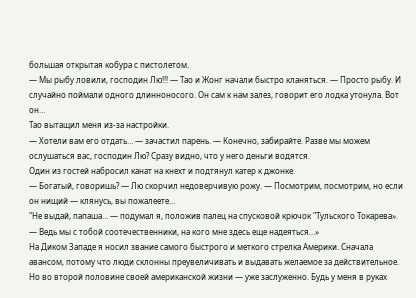большая открытая кобура с пистолетом.
— Мы рыбу ловили, господин Лю!!! — Тао и Жонг начали быстро кланяться. — Просто рыбу. И случайно поймали одного длинноносого. Он сам к нам залез, говорит его лодка утонула. Вот он…
Тао вытащил меня из-за настройки.
— Хотели вам его отдать… — зачастил парень. — Конечно, забирайте. Разве мы можем ослушаться вас, господин Лю? Сразу видно, что у него деньги водятся.
Один из гостей набросил канат на кнехт и подтянул катер к джонке.
— Богатый, говоришь? — Лю скорчил недоверчивую рожу. — Посмотрим, посмотрим, но если он нищий — клянусь, вы пожалеете…
"Не выдай, папаша… — подумал я, положив палец на спусковой крючок "Тульского Токарева». — Ведь мы с тобой соотечественники, на кого мне здесь еще надеяться…»
На Диком Западе я носил звание самого быстрого и меткого стрелка Америки. Сначала авансом, потому что люди склонны преувеличивать и выдавать желаемое за действительное. Но во второй половине своей американской жизни — уже заслуженно. Будь у меня в руках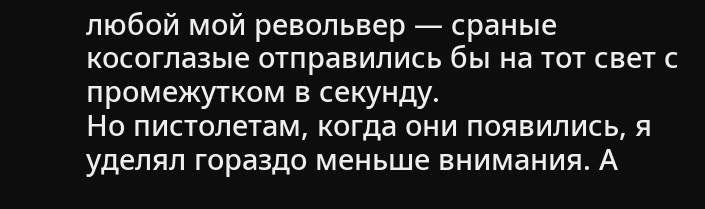любой мой револьвер — сраные косоглазые отправились бы на тот свет с промежутком в секунду.
Но пистолетам, когда они появились, я уделял гораздо меньше внимания. А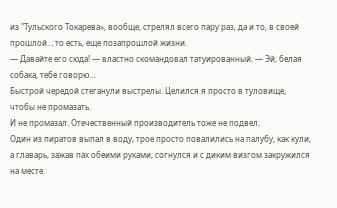из "Тульского Токарева», вообще, стрелял всего пару раз, да и то, в своей прошлой… то есть, еще позапрошлой жизни.
— Давайте его сюда! — властно скомандовал татуированный. — Эй, белая собака, тебе говорю…
Быстрой чередой стеганули выстрелы. Целился я просто в туловище, чтобы не промазать.
И не промазал. Отечественный производитель тоже не подвел.
Один из пиратов выпал в воду, трое просто повалились на палубу, как кули, а главарь, зажав пах обеими руками, согнулся и с диким визгом закружился на месте.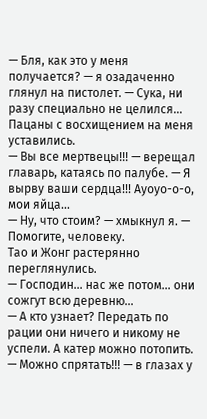— Бля, как это у меня получается? — я озадаченно глянул на пистолет. — Сука, ни разу специально не целился…
Пацаны с восхищением на меня уставились.
— Вы все мертвецы!!! — верещал главарь, катаясь по палубе. — Я вырву ваши сердца!!! Ауоуо-о-о, мои яйца…
— Ну, что стоим? — хмыкнул я. — Помогите, человеку.
Тао и Жонг растерянно переглянулись.
— Господин… нас же потом… они сожгут всю деревню…
— А кто узнает? Передать по рации они ничего и никому не успели. А катер можно потопить.
— Можно спрятать!!! — в глазах у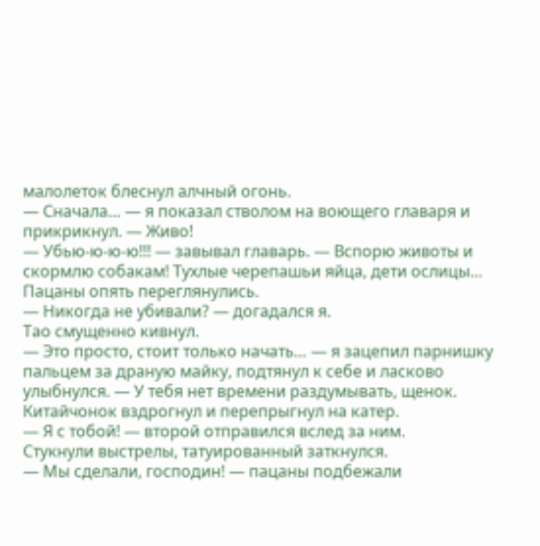малолеток блеснул алчный огонь.
— Сначала… — я показал стволом на воющего главаря и прикрикнул. — Живо!
— Убью-ю-ю-ю!!! — завывал главарь. — Вспорю животы и скормлю собакам! Тухлые черепашьи яйца, дети ослицы…
Пацаны опять переглянулись.
— Никогда не убивали? — догадался я.
Тао смущенно кивнул.
— Это просто, стоит только начать… — я зацепил парнишку пальцем за драную майку, подтянул к себе и ласково улыбнулся. — У тебя нет времени раздумывать, щенок.
Китайчонок вздрогнул и перепрыгнул на катер.
— Я с тобой! — второй отправился вслед за ним.
Стукнули выстрелы, татуированный заткнулся.
— Мы сделали, господин! — пацаны подбежали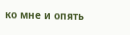ко мне и опять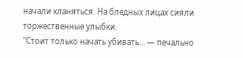начали кланяться. На бледных лицах сияли торжественные улыбки.
"Стоит только начать убивать… — печально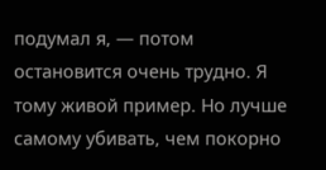подумал я, — потом остановится очень трудно. Я тому живой пример. Но лучше самому убивать, чем покорно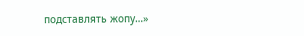подставлять жопу…»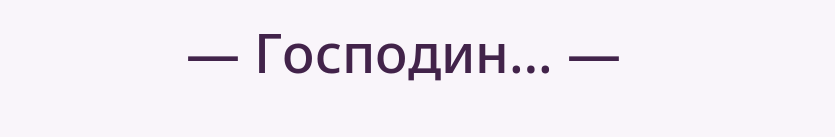— Господин… —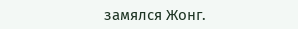замялся Жонг.